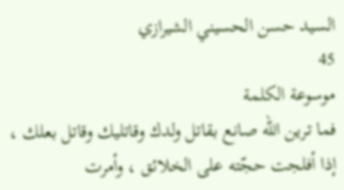السيد حسن الحسيني الشيرازي
45
موسوعة الكلمة
فما ترين اللّه صانع بقاتل ولدك وقاتليك وقاتل بعلك ، إذا أفلجت حجّته على الخلائق ، وأمرت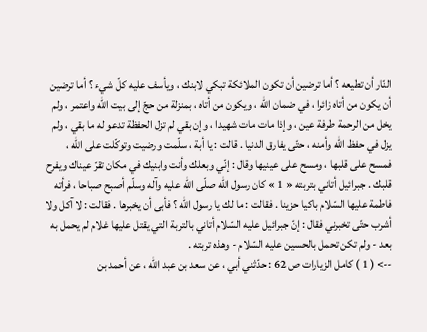النّار أن تطيعه ؟ أما ترضين أن تكون الملائكة تبكي لابنك ، ويأسف عليه كلّ شيء ؟ أما ترضين أن يكون من أتاه زائرا ، في ضمان اللّه ، ويكون من أتاه ، بمنزلة من حجّ إلى بيت اللّه واعتمر ، ولم يخل من الرحمة طرفة عين ، وإذا مات مات شهيدا ، وإن بقي لم تزل الحفظة تدعو له ما بقي ، ولم يزل في حفظ اللّه وأمنه ، حتّى يفارق الدنيا . قالت : يا أبة ، سلّمت ورضيت وتوكّلت على اللّه ، فمسح على قلبها ، ومسح على عينيها وقال : إنّي وبعلك وأنت وابنيك في مكان تقرّ عيناك ويفرح قلبك . جبرائيل أتاني بتربته « 1 » كان رسول اللّه صلّى اللّه عليه وآله وسلّم أصبح صباحا ، فرأته فاطمة عليها السّلام باكيا حزينا . فقالت : ما لك يا رسول اللّه ؟ فأبى أن يخبرها . فقالت : لا آكل ولا أشرب حتّى تخبرني فقال : إنّ جبرائيل عليه السّلام أتاني بالتربة التي يقتل عليها غلام لم يحمل به بعد - ولم تكن تحمل بالحسين عليه السّلام - وهذه تربته .
--> ( 1 ) كامل الزيارات ص 62 : حدّثني أبي ، عن سعد بن عبد اللّه ، عن أحمد بن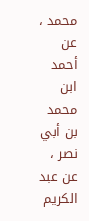محمد ، عن أحمد ابن محمد بن أبي نصر ، عن عبد الكريم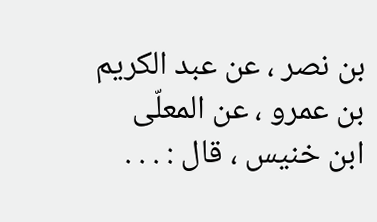بن نصر ، عن عبد الكريم بن عمرو ، عن المعلّى ابن خنيس ، قال : . . .